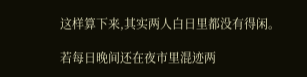这样算下来,其实两人白日里都没有得闲。

若每日晚间还在夜市里混迹两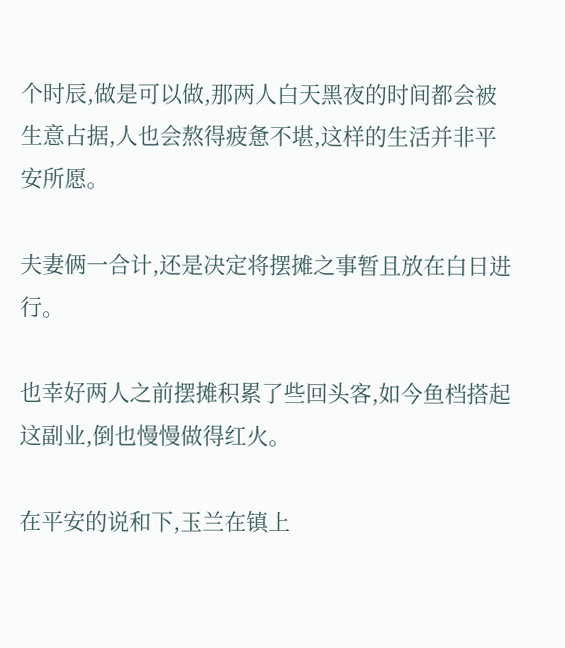个时辰,做是可以做,那两人白天黑夜的时间都会被生意占据,人也会熬得疲惫不堪,这样的生活并非平安所愿。

夫妻俩一合计,还是决定将摆摊之事暂且放在白日进行。

也幸好两人之前摆摊积累了些回头客,如今鱼档搭起这副业,倒也慢慢做得红火。

在平安的说和下,玉兰在镇上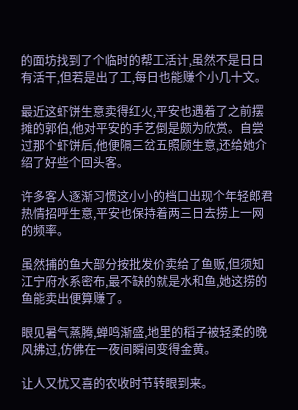的面坊找到了个临时的帮工活计,虽然不是日日有活干,但若是出了工,每日也能赚个小几十文。

最近这虾饼生意卖得红火,平安也遇着了之前摆摊的郭伯,他对平安的手艺倒是颇为欣赏。自尝过那个虾饼后,他便隔三岔五照顾生意,还给她介绍了好些个回头客。

许多客人逐渐习惯这小小的档口出现个年轻郎君热情招呼生意,平安也保持着两三日去捞上一网的频率。

虽然捕的鱼大部分按批发价卖给了鱼贩,但须知江宁府水系密布,最不缺的就是水和鱼,她这捞的鱼能卖出便算赚了。

眼见暑气蒸腾,蝉鸣渐盛,地里的稻子被轻柔的晚风拂过,仿佛在一夜间瞬间变得金黄。

让人又忧又喜的农收时节转眼到来。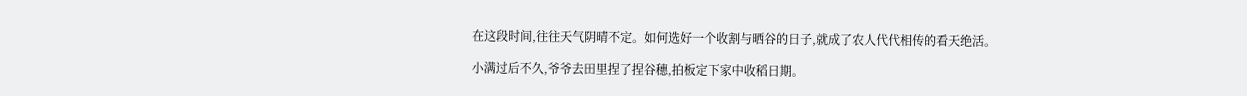在这段时间,往往天气阴晴不定。如何选好一个收割与晒谷的日子,就成了农人代代相传的看天绝活。

小满过后不久,爷爷去田里捏了捏谷穗,拍板定下家中收稻日期。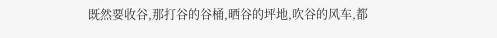既然要收谷,那打谷的谷桶,晒谷的坪地,吹谷的风车,都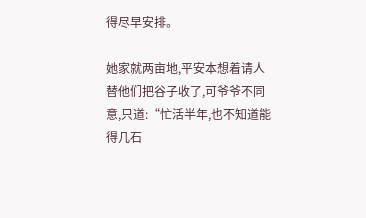得尽早安排。

她家就两亩地,平安本想着请人替他们把谷子收了,可爷爷不同意,只道:“忙活半年,也不知道能得几石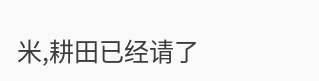米,耕田已经请了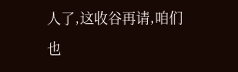人了,这收谷再请,咱们也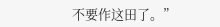不要作这田了。”